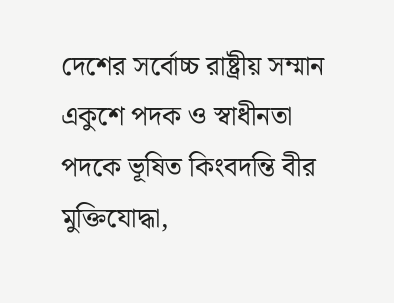দেশের সর্বোচ্চ রাষ্ট্রীয় সম্মান একুশে পদক ও স্বাধীনতা পদকে ভূষিত কিংবদন্তি বীর মুক্তিযোদ্ধা,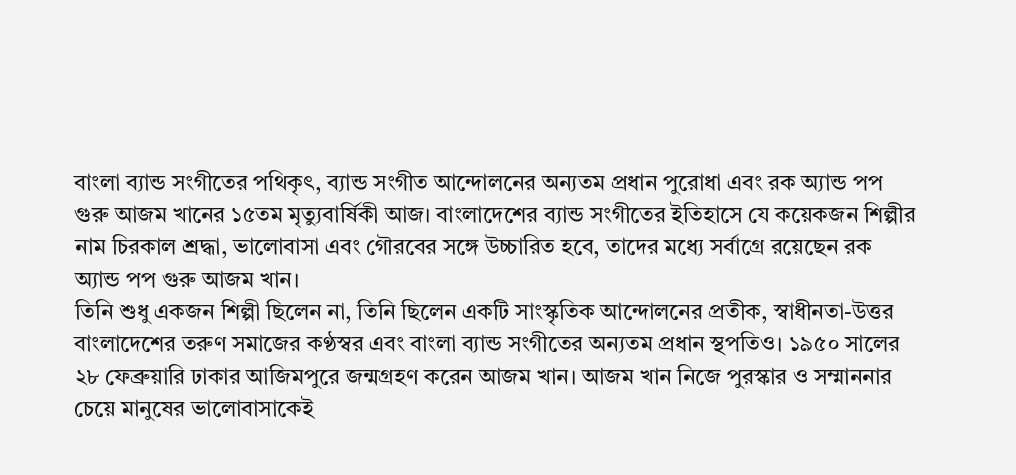বাংলা ব্যান্ড সংগীতের পথিকৃৎ, ব্যান্ড সংগীত আন্দোলনের অন্যতম প্রধান পুরোধা এবং রক অ্যান্ড পপ গুরু আজম খানের ১৫তম মৃত্যুবার্ষিকী আজ। বাংলাদেশের ব্যান্ড সংগীতের ইতিহাসে যে কয়েকজন শিল্পীর নাম চিরকাল শ্রদ্ধা, ভালোবাসা এবং গৌরবের সঙ্গে উচ্চারিত হবে, তাদের মধ্যে সর্বাগ্রে রয়েছেন রক অ্যান্ড পপ গুরু আজম খান।
তিনি শুধু একজন শিল্পী ছিলেন না, তিনি ছিলেন একটি সাংস্কৃতিক আন্দোলনের প্রতীক, স্বাধীনতা-উত্তর বাংলাদেশের তরুণ সমাজের কণ্ঠস্বর এবং বাংলা ব্যান্ড সংগীতের অন্যতম প্রধান স্থপতিও। ১৯৫০ সালের ২৮ ফেব্রুয়ারি ঢাকার আজিমপুরে জন্মগ্রহণ করেন আজম খান। আজম খান নিজে পুরস্কার ও সম্মাননার চেয়ে মানুষের ভালোবাসাকেই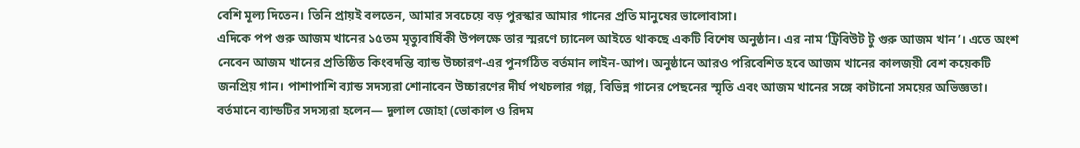বেশি মূল্য দিতেন। তিনি প্রায়ই বলতেন, আমার সবচেয়ে বড় পুরস্কার আমার গানের প্রতি মানুষের ভালোবাসা।
এদিকে পপ গুরু আজম খানের ১৫তম মৃত্যুবার্ষিকী উপলক্ষে তার স্মরণে চ্যানেল আইতে থাকছে একটি বিশেষ অনুষ্ঠান। এর নাম ‘ট্রিবিউট টু গুরু আজম খান’। এতে অংশ নেবেন আজম খানের প্রতিষ্ঠিত কিংবদন্তি ব্যান্ড উচ্চারণ-এর পুনর্গঠিত বর্তমান লাইন-আপ। অনুষ্ঠানে আরও পরিবেশিত হবে আজম খানের কালজয়ী বেশ কয়েকটি জনপ্রিয় গান। পাশাপাশি ব্যান্ড সদস্যরা শোনাবেন উচ্চারণের দীর্ঘ পথচলার গল্প, বিভিন্ন গানের পেছনের স্মৃতি এবং আজম খানের সঙ্গে কাটানো সময়ের অভিজ্ঞতা।
বর্তমানে ব্যান্ডটির সদস্যরা হলেন— দুলাল জোহা (ভোকাল ও রিদম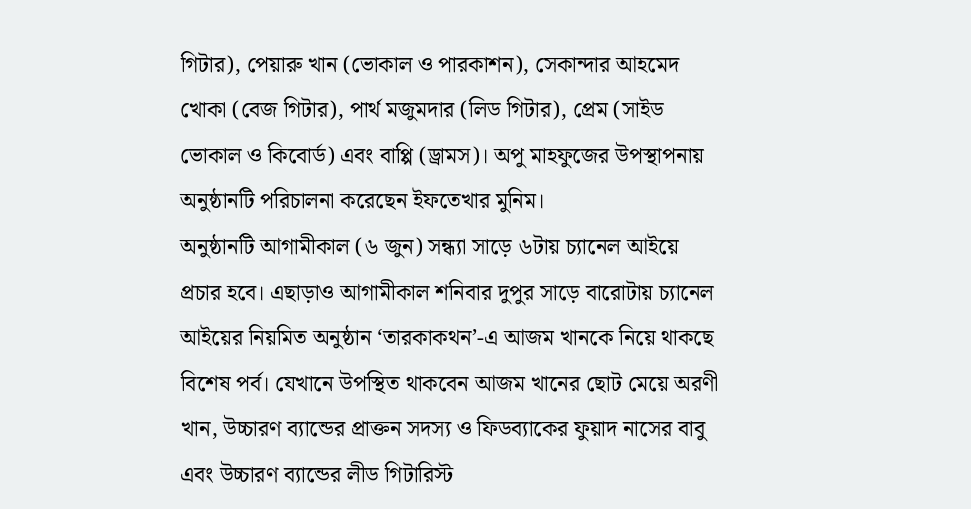গিটার), পেয়ারু খান (ভোকাল ও পারকাশন), সেকান্দার আহমেদ খোকা (বেজ গিটার), পার্থ মজুমদার (লিড গিটার), প্রেম (সাইড ভোকাল ও কিবোর্ড) এবং বাপ্পি (ড্রামস)। অপু মাহফুজের উপস্থাপনায় অনুষ্ঠানটি পরিচালনা করেছেন ইফতেখার মুনিম।
অনুষ্ঠানটি আগামীকাল (৬ জুন) সন্ধ্যা সাড়ে ৬টায় চ্যানেল আইয়ে প্রচার হবে। এছাড়াও আগামীকাল শনিবার দুপুর সাড়ে বারোটায় চ্যানেল আইয়ের নিয়মিত অনুষ্ঠান ‘তারকাকথন’-এ আজম খানকে নিয়ে থাকছে বিশেষ পর্ব। যেখানে উপস্থিত থাকবেন আজম খানের ছোট মেয়ে অরণী খান, উচ্চারণ ব্যান্ডের প্রাক্তন সদস্য ও ফিডব্যাকের ফুয়াদ নাসের বাবু এবং উচ্চারণ ব্যান্ডের লীড গিটারিস্ট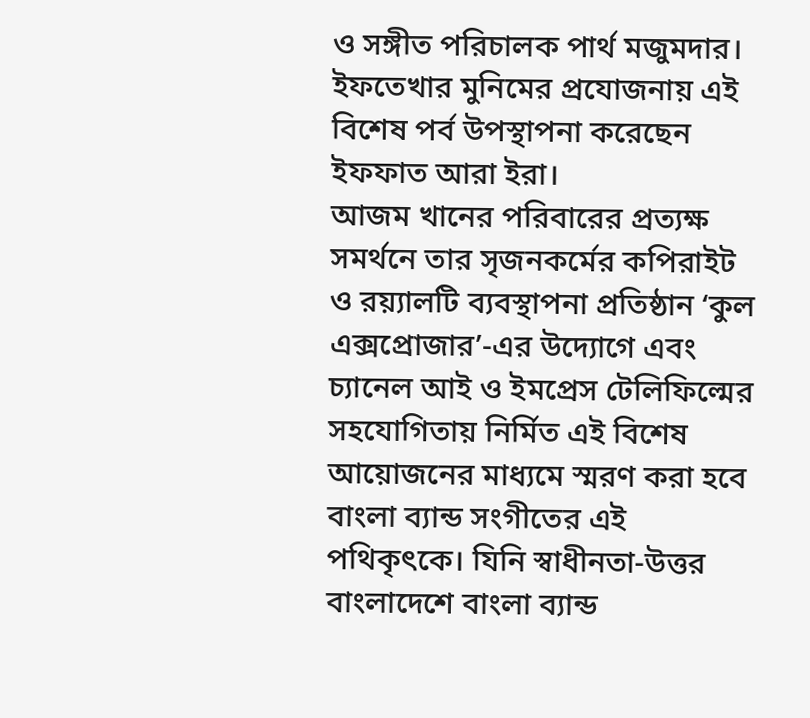ও সঙ্গীত পরিচালক পার্থ মজুমদার। ইফতেখার মুনিমের প্রযোজনায় এই বিশেষ পর্ব উপস্থাপনা করেছেন ইফফাত আরা ইরা।
আজম খানের পরিবারের প্রত্যক্ষ সমর্থনে তার সৃজনকর্মের কপিরাইট ও রয়্যালটি ব্যবস্থাপনা প্রতিষ্ঠান ‘কুল এক্সপ্রোজার’-এর উদ্যোগে এবং চ্যানেল আই ও ইমপ্রেস টেলিফিল্মের সহযোগিতায় নির্মিত এই বিশেষ আয়োজনের মাধ্যমে স্মরণ করা হবে বাংলা ব্যান্ড সংগীতের এই পথিকৃৎকে। যিনি স্বাধীনতা-উত্তর বাংলাদেশে বাংলা ব্যান্ড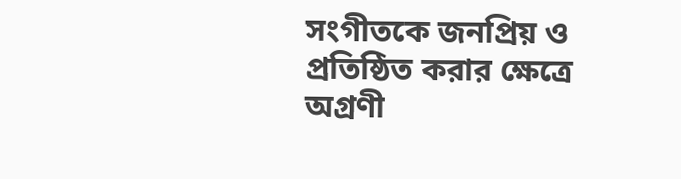সংগীতকে জনপ্রিয় ও প্রতিষ্ঠিত করার ক্ষেত্রে অগ্রণী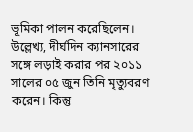ভূমিকা পালন করেছিলেন।
উল্লেখ্য, দীর্ঘদিন ক্যানসারের সঙ্গে লড়াই করার পর ২০১১ সালের ০৫ জুন তিনি মৃত্যুবরণ করেন। কিন্তু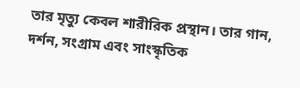তার মৃত্যু কেবল শারীরিক প্রস্থান। তার গান, দর্শন, সংগ্রাম এবং সাংস্কৃতিক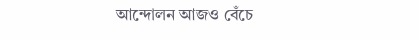আন্দোলন আজও বেঁচে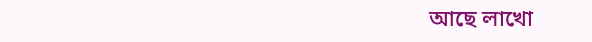আছে লাখো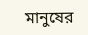মানুষের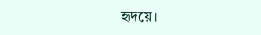হৃদয়ে।